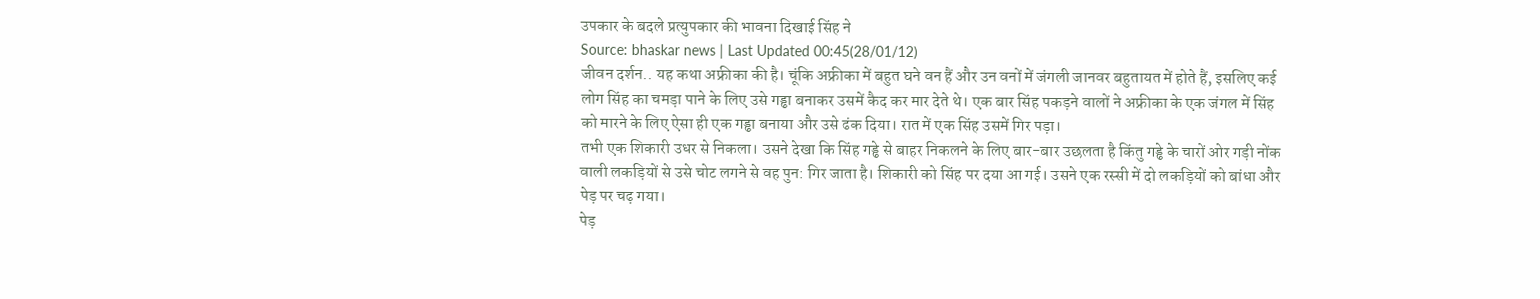उपकार के बदले प्रत्युपकार की भावना दिखाई सिंह ने
Source: bhaskar news | Last Updated 00:45(28/01/12)
जीवन दर्शन.. यह कथा अफ्रीका की है। चूंकि अफ्रीका में बहुत घने वन हैं और उन वनों में जंगली जानवर बहुतायत में होते हैं, इसलिए कई लोग सिंह का चमड़ा पाने के लिए उसे गड्ढा बनाकर उसमें कैद कर मार देते थे। एक बार सिंह पकड़ने वालों ने अफ्रीका के एक जंगल में सिंह को मारने के लिए ऐसा ही एक गड्ढा बनाया और उसे ढंक दिया। रात में एक सिंह उसमें गिर पड़ा।
तभी एक शिकारी उधर से निकला। उसने देखा कि सिंह गड्ढे से बाहर निकलने के लिए बार-बार उछलता है किंतु गड्ढे के चारों ओर गड़ी नोंक वाली लकड़ियों से उसे चोट लगने से वह पुन: गिर जाता है। शिकारी को सिंह पर दया आ गई। उसने एक रस्सी में दो लकड़ियों को बांधा और पेड़ पर चढ़ गया।
पेड़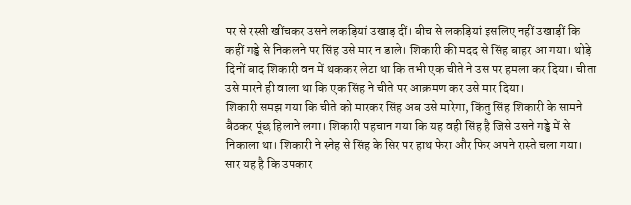पर से रस्सी खींचकर उसने लकड़ियां उखाड़ दीं। बीच से लकड़ियां इसलिए नहीं उखाड़ीं कि कहीं गड्ढे से निकलने पर सिंह उसे मार न डाले। शिकारी की मदद से सिंह बाहर आ गया। थोड़े दिनों बाद शिकारी वन में थककर लेटा था कि तभी एक चीते ने उस पर हमला कर दिया। चीता उसे मारने ही वाला था कि एक सिंह ने चीते पर आक्रमण कर उसे मार दिया।
शिकारी समझ गया कि चीते को मारकर सिंह अब उसे मारेगा, किंतु सिंह शिकारी के सामने बैठकर पूंछ हिलाने लगा। शिकारी पहचान गया कि यह वही सिंह है जिसे उसने गड्ढे में से निकाला था। शिकारी ने स्नेह से सिंह के सिर पर हाथ फेरा और फिर अपने रास्ते चला गया। सार यह है कि उपकार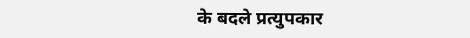के बदले प्रत्युपकार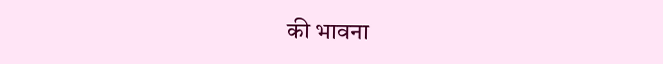की भावना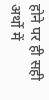होने पर ही सही अर्थो में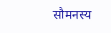सौमनस्य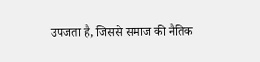उपजता है, जिससे समाज की नैतिक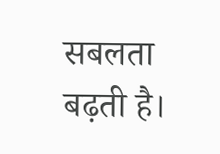सबलता बढ़ती है।